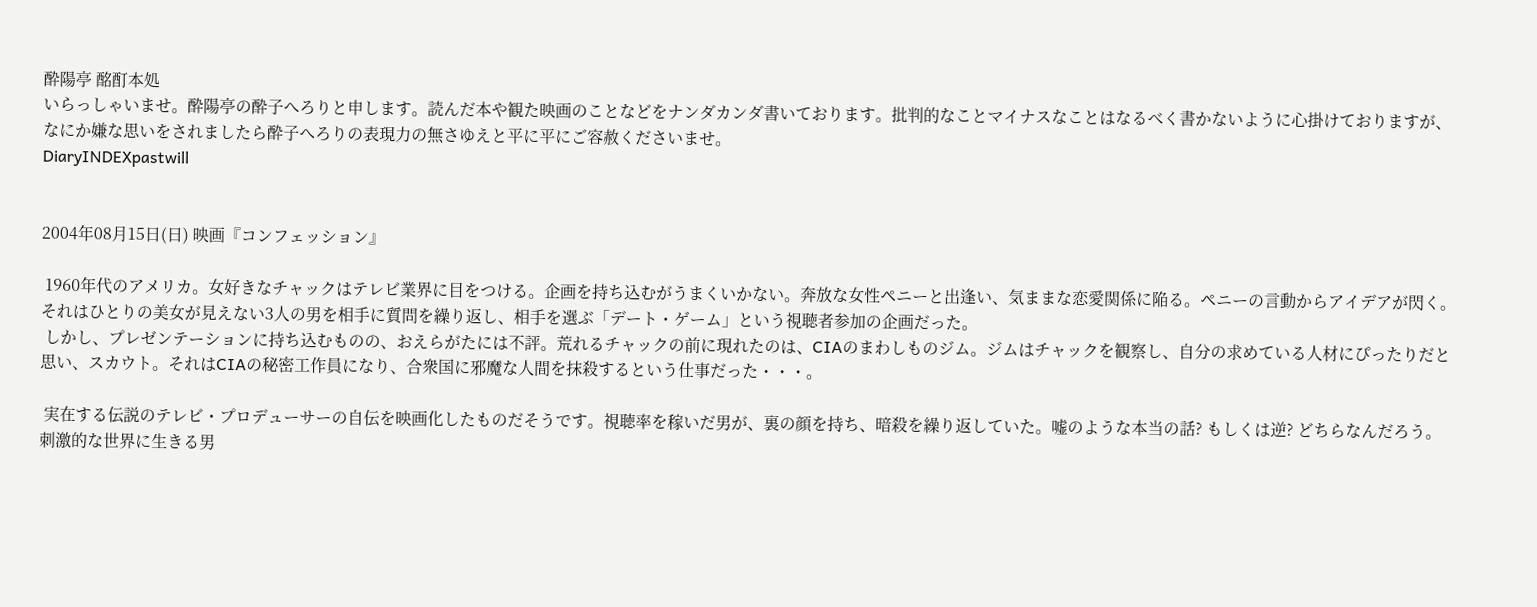酔陽亭 酩酊本処
いらっしゃいませ。酔陽亭の酔子へろりと申します。読んだ本や観た映画のことなどをナンダカンダ書いております。批判的なことマイナスなことはなるべく書かないように心掛けておりますが、なにか嫌な思いをされましたら酔子へろりの表現力の無さゆえと平に平にご容赦くださいませ。
DiaryINDEXpastwill


2004年08月15日(日) 映画『コンフェッション』

 1960年代のアメリカ。女好きなチャックはテレビ業界に目をつける。企画を持ち込むがうまくいかない。奔放な女性ペニーと出逢い、気ままな恋愛関係に陥る。ペニーの言動からアイデアが閃く。それはひとりの美女が見えない3人の男を相手に質問を繰り返し、相手を選ぶ「デート・ゲーム」という視聴者参加の企画だった。
 しかし、プレゼンテーションに持ち込むものの、おえらがたには不評。荒れるチャックの前に現れたのは、CIAのまわしものジム。ジムはチャックを観察し、自分の求めている人材にぴったりだと思い、スカウト。それはCIAの秘密工作員になり、合衆国に邪魔な人間を抹殺するという仕事だった・・・。

 実在する伝説のテレビ・プロデューサーの自伝を映画化したものだそうです。視聴率を稼いだ男が、裏の顔を持ち、暗殺を繰り返していた。嘘のような本当の話? もしくは逆? どちらなんだろう。刺激的な世界に生きる男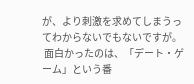が、より刺激を求めてしまうってわからないでもないですが。
 面白かったのは、「デート・ゲーム」という番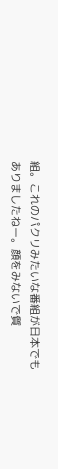組。これのパクリみたいな番組が日本でもありましたねー。顔をみないで質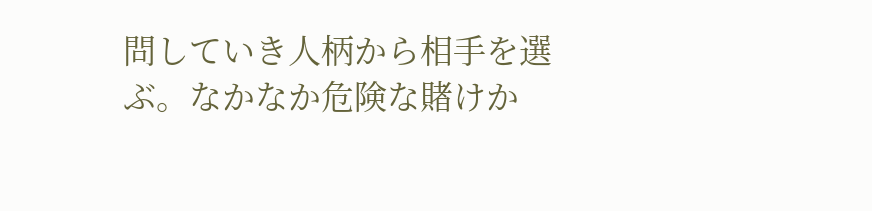問していき人柄から相手を選ぶ。なかなか危険な賭けか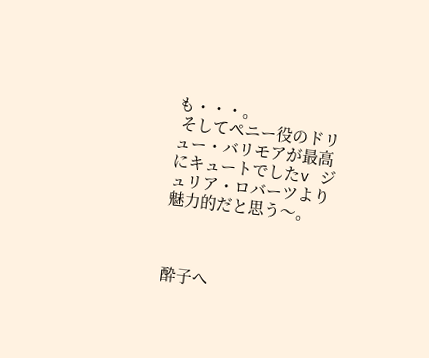も・・・。
 そしてペニー役のドリュー・バリモアが最高にキュートでしたv ジュリア・ロバーツより魅力的だと思う〜。



酔子へ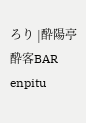ろり |酔陽亭酔客BAR
enpitu